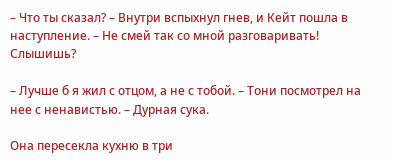– Что ты сказал? – Внутри вспыхнул гнев, и Кейт пошла в наступление. – Не смей так со мной разговаривать! Слышишь?

– Лучше б я жил с отцом, а не с тобой. – Тони посмотрел на нее с ненавистью. – Дурная сука.

Она пересекла кухню в три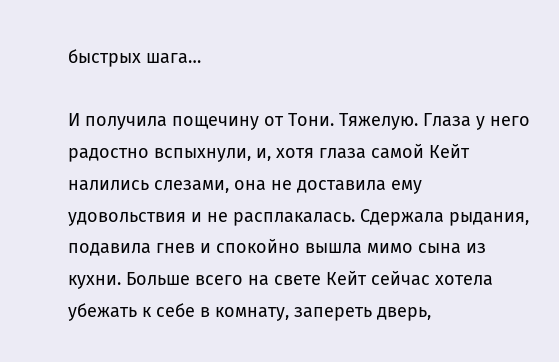быстрых шага…

И получила пощечину от Тони. Тяжелую. Глаза у него радостно вспыхнули, и, хотя глаза самой Кейт налились слезами, она не доставила ему удовольствия и не расплакалась. Сдержала рыдания, подавила гнев и спокойно вышла мимо сына из кухни. Больше всего на свете Кейт сейчас хотела убежать к себе в комнату, запереть дверь,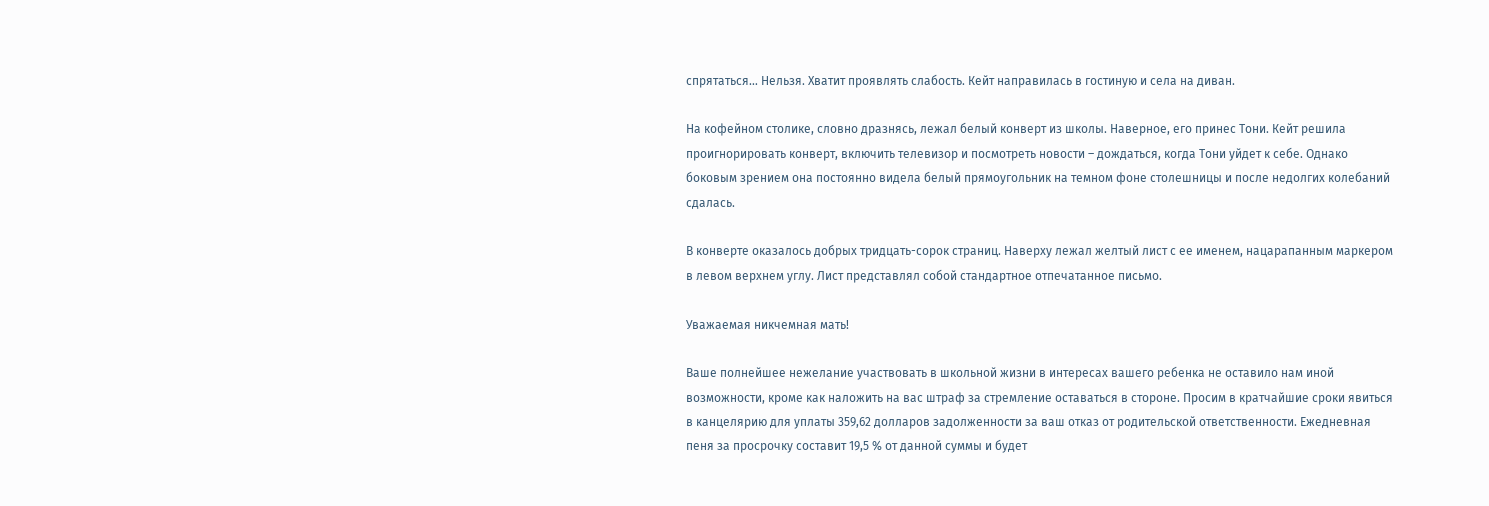спрятаться… Нельзя. Хватит проявлять слабость. Кейт направилась в гостиную и села на диван.

На кофейном столике, словно дразнясь, лежал белый конверт из школы. Наверное, его принес Тони. Кейт решила проигнорировать конверт, включить телевизор и посмотреть новости – дождаться, когда Тони уйдет к себе. Однако боковым зрением она постоянно видела белый прямоугольник на темном фоне столешницы и после недолгих колебаний сдалась.

В конверте оказалось добрых тридцать-сорок страниц. Наверху лежал желтый лист с ее именем, нацарапанным маркером в левом верхнем углу. Лист представлял собой стандартное отпечатанное письмо.

Уважаемая никчемная мать!

Ваше полнейшее нежелание участвовать в школьной жизни в интересах вашего ребенка не оставило нам иной возможности, кроме как наложить на вас штраф за стремление оставаться в стороне. Просим в кратчайшие сроки явиться в канцелярию для уплаты 359,62 долларов задолженности за ваш отказ от родительской ответственности. Ежедневная пеня за просрочку составит 19,5 % от данной суммы и будет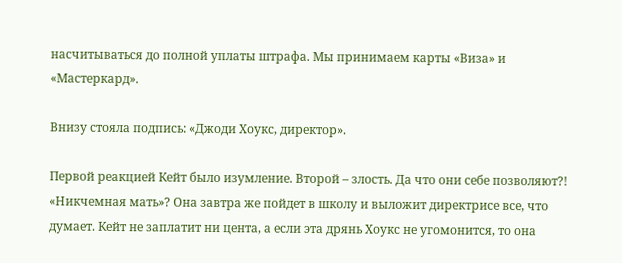насчитываться до полной уплаты штрафа. Мы принимаем карты «Виза» и «Мастеркард».

Внизу стояла подпись: «Джоди Хоукс, директор».

Первой реакцией Кейт было изумление. Второй – злость. Да что они себе позволяют?! «Никчемная мать»? Она завтра же пойдет в школу и выложит директрисе все, что думает. Кейт не заплатит ни цента, а если эта дрянь Хоукс не угомонится, то она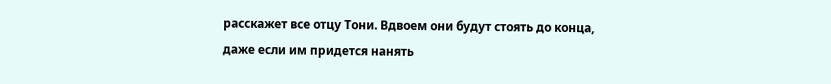расскажет все отцу Тони. Вдвоем они будут стоять до конца, даже если им придется нанять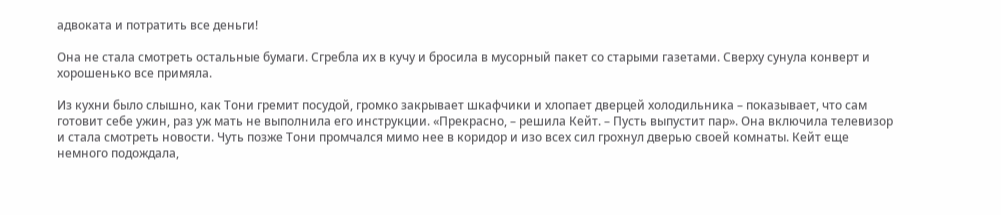адвоката и потратить все деньги!

Она не стала смотреть остальные бумаги. Сгребла их в кучу и бросила в мусорный пакет со старыми газетами. Сверху сунула конверт и хорошенько все примяла.

Из кухни было слышно, как Тони гремит посудой, громко закрывает шкафчики и хлопает дверцей холодильника – показывает, что сам готовит себе ужин, раз уж мать не выполнила его инструкции. «Прекрасно, – решила Кейт. – Пусть выпустит пар». Она включила телевизор и стала смотреть новости. Чуть позже Тони промчался мимо нее в коридор и изо всех сил грохнул дверью своей комнаты. Кейт еще немного подождала,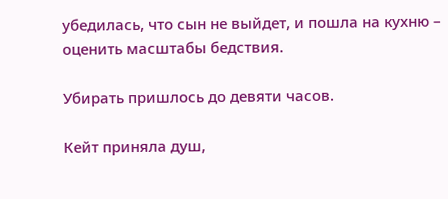убедилась, что сын не выйдет, и пошла на кухню – оценить масштабы бедствия.

Убирать пришлось до девяти часов.

Кейт приняла душ,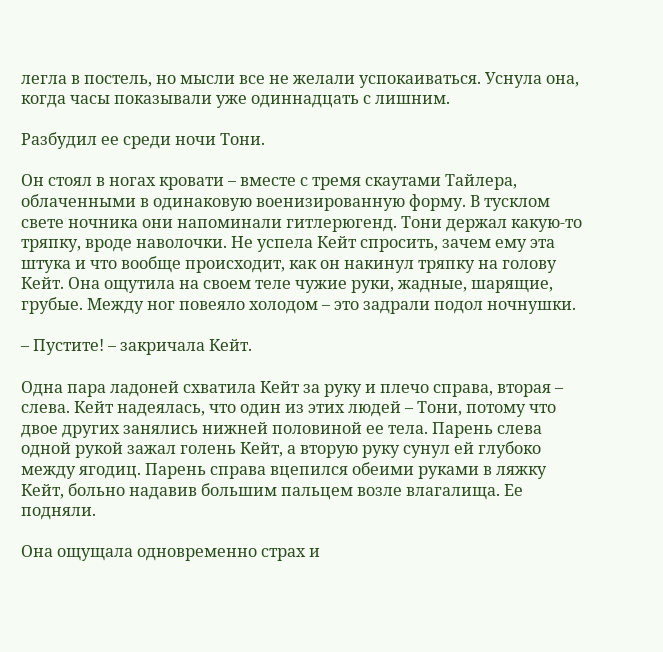легла в постель, но мысли все не желали успокаиваться. Уснула она, когда часы показывали уже одиннадцать с лишним.

Разбудил ее среди ночи Тони.

Он стоял в ногах кровати – вместе с тремя скаутами Тайлера, облаченными в одинаковую военизированную форму. В тусклом свете ночника они напоминали гитлерюгенд. Тони держал какую-то тряпку, вроде наволочки. Не успела Кейт спросить, зачем ему эта штука и что вообще происходит, как он накинул тряпку на голову Кейт. Она ощутила на своем теле чужие руки, жадные, шарящие, грубые. Между ног повеяло холодом – это задрали подол ночнушки.

– Пустите! – закричала Кейт.

Одна пара ладоней схватила Кейт за руку и плечо справа, вторая – слева. Кейт надеялась, что один из этих людей – Тони, потому что двое других занялись нижней половиной ее тела. Парень слева одной рукой зажал голень Кейт, а вторую руку сунул ей глубоко между ягодиц. Парень справа вцепился обеими руками в ляжку Кейт, больно надавив большим пальцем возле влагалища. Ее подняли.

Она ощущала одновременно страх и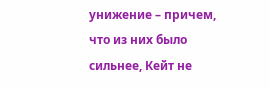унижение – причем, что из них было сильнее, Кейт не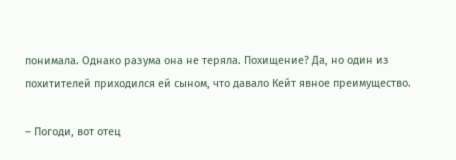понимала. Однако разума она не теряла. Похищение? Да, но один из похитителей приходился ей сыном, что давало Кейт явное преимущество.

– Погоди, вот отец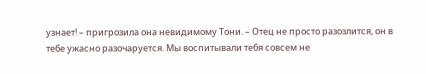узнает! – пригрозила она невидимому Тони. – Отец не просто разозлится, он в тебе ужасно разочаруется. Мы воспитывали тебя совсем не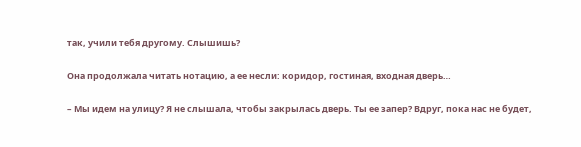так, учили тебя другому. Слышишь?

Она продолжала читать нотацию, а ее несли: коридор, гостиная, входная дверь…

– Мы идем на улицу? Я не слышала, чтобы закрылась дверь. Ты ее запер? Вдруг, пока нас не будет,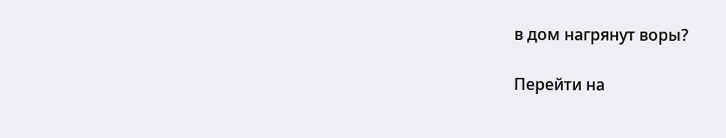в дом нагрянут воры?

Перейти на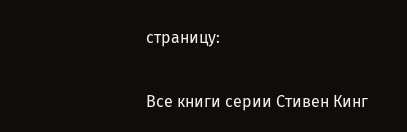страницу:

Все книги серии Стивен Кинг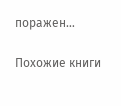поражен…

Похожие книги